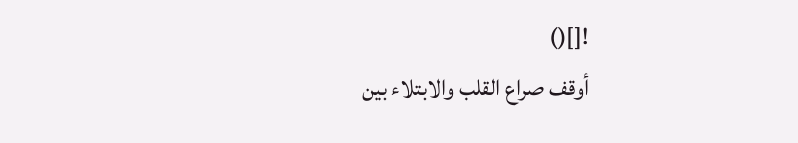![]()
أوقف صراع القلب والابتلاء بين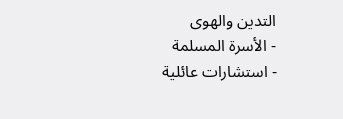التدين والهوى
- الأسرة المسلمة
- استشارات عائلية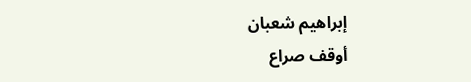إبراهيم شعبان
أوقف صراع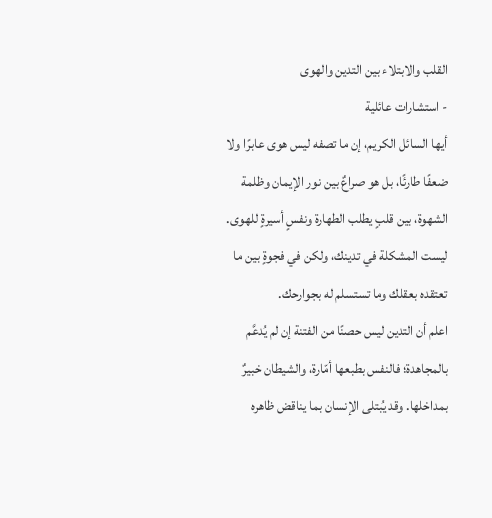القلب والابتلاء بين التدين والهوى
- استشارات عائلية
أيها السائل الكريم، إن ما تصفه ليس هوى عابرًا ولا ضعفًا طارئًا، بل هو صراعٌ بين نور الإيمان وظلمة الشهوة، بين قلبٍ يطلب الطهارة ونفسٍ أسيرةٍ للهوى. ليست المشكلة في تدينك، ولكن في فجوةٍ بين ما تعتقده بعقلك وما تستسلم له بجوارحك.
اعلم أن التدين ليس حصنًا من الفتنة إن لم يُدعَّم بالمجاهدة؛ فالنفس بطبعها أمّارة، والشيطان خبيرٌ بمداخلها. وقد يُبتلى الإنسان بما يناقض ظاهره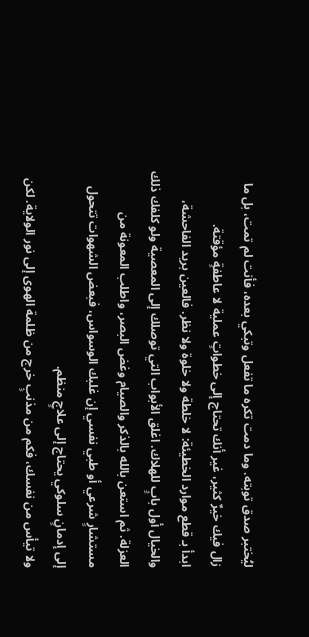ليُختبر صدق توبته. وما دمت تكره ما تفعل وتبكي بعده، فأنت لم تمت، بل ما زال فيك خيرٌ كثير، غير أنك تحتاج إلى خطواتٍ عملية لا عاطفةٍ مؤقتة.
ابدأ بـ قطع موارد الخطيئة: لا خلطة ولا خلوة ولا نظر. فالعين بريد الفاحشة، والخيال أول بابٍ للهلاك. اغلق الأبواب التي توصلك إلى المعصية ولو كلفك ذلك العزلة. ثم استعن بالله بالذكر والصيام وغض البصر، واطلب المعونة من مستشارٍ شرعي أو طبي نفسي إن غلبك الوسواس، فبعض الشهوات تتحول إلى إدمانٍ سلوكي يحتاج إلى علاجٍ منظم.
ولا تيأس من نفسك، فكم من مذنبٍ خرج من ظلمة الهوى إلى نور الولاية. لكن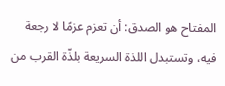المفتاح هو الصدق: أن تعزم عزمًا لا رجعة فيه، وتستبدل اللذة السريعة بلذّة القرب من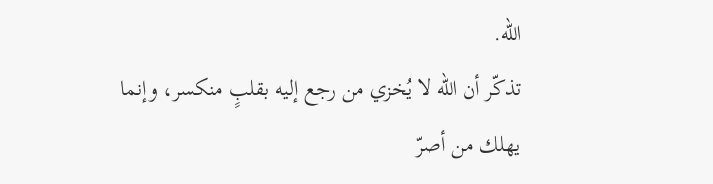الله.
تذكّر أن الله لا يُخزي من رجع إليه بقلبٍ منكسر، وإنما يهلك من أصرّ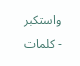واستكبر
- كلمات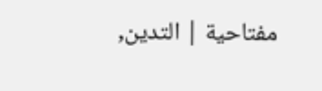مفتاحية | التدين,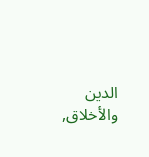الدين والأخلاق,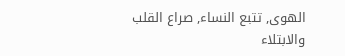الهوى, تتبع النساء, صراع القلب والابتلاء